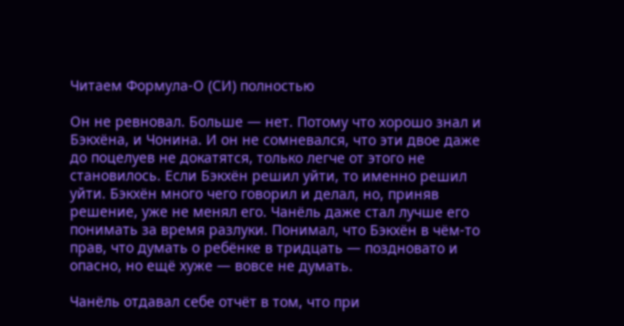Читаем Формула-О (СИ) полностью

Он не ревновал. Больше — нет. Потому что хорошо знал и Бэкхёна, и Чонина. И он не сомневался, что эти двое даже до поцелуев не докатятся, только легче от этого не становилось. Если Бэкхён решил уйти, то именно решил уйти. Бэкхён много чего говорил и делал, но, приняв решение, уже не менял его. Чанёль даже стал лучше его понимать за время разлуки. Понимал, что Бэкхён в чём-то прав, что думать о ребёнке в тридцать — поздновато и опасно, но ещё хуже — вовсе не думать.

Чанёль отдавал себе отчёт в том, что при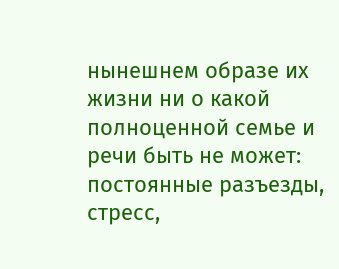нынешнем образе их жизни ни о какой полноценной семье и речи быть не может: постоянные разъезды, стресс,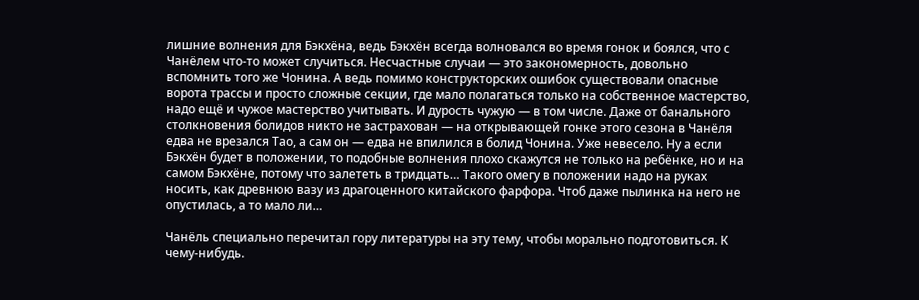лишние волнения для Бэкхёна, ведь Бэкхён всегда волновался во время гонок и боялся, что с Чанёлем что-то может случиться. Несчастные случаи — это закономерность, довольно вспомнить того же Чонина. А ведь помимо конструкторских ошибок существовали опасные ворота трассы и просто сложные секции, где мало полагаться только на собственное мастерство, надо ещё и чужое мастерство учитывать. И дурость чужую — в том числе. Даже от банального столкновения болидов никто не застрахован — на открывающей гонке этого сезона в Чанёля едва не врезался Тао, а сам он — едва не впилился в болид Чонина. Уже невесело. Ну а если Бэкхён будет в положении, то подобные волнения плохо скажутся не только на ребёнке, но и на самом Бэкхёне, потому что залететь в тридцать… Такого омегу в положении надо на руках носить, как древнюю вазу из драгоценного китайского фарфора. Чтоб даже пылинка на него не опустилась, а то мало ли…

Чанёль специально перечитал гору литературы на эту тему, чтобы морально подготовиться. К чему-нибудь.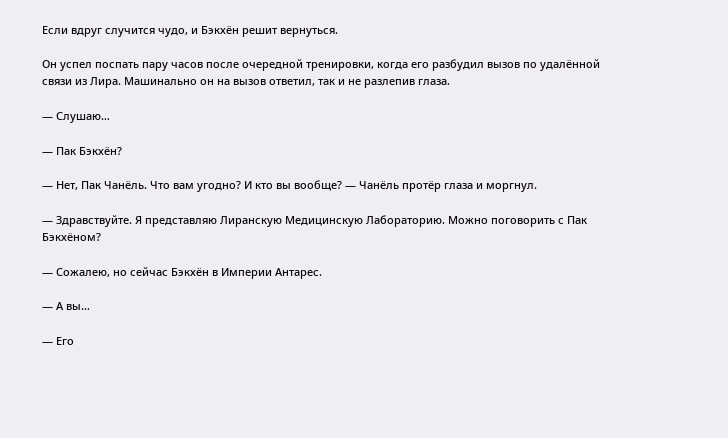Если вдруг случится чудо, и Бэкхён решит вернуться.

Он успел поспать пару часов после очередной тренировки, когда его разбудил вызов по удалённой связи из Лира. Машинально он на вызов ответил, так и не разлепив глаза.

— Слушаю…

— Пак Бэкхён?

— Нет, Пак Чанёль. Что вам угодно? И кто вы вообще? — Чанёль протёр глаза и моргнул.

— Здравствуйте. Я представляю Лиранскую Медицинскую Лабораторию. Можно поговорить с Пак Бэкхёном?

— Сожалею, но сейчас Бэкхён в Империи Антарес.

— А вы…

— Его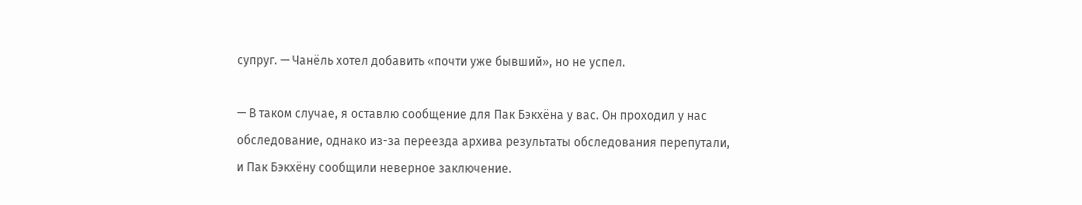супруг. — Чанёль хотел добавить «почти уже бывший», но не успел.

— В таком случае, я оставлю сообщение для Пак Бэкхёна у вас. Он проходил у нас обследование, однако из-за переезда архива результаты обследования перепутали, и Пак Бэкхёну сообщили неверное заключение.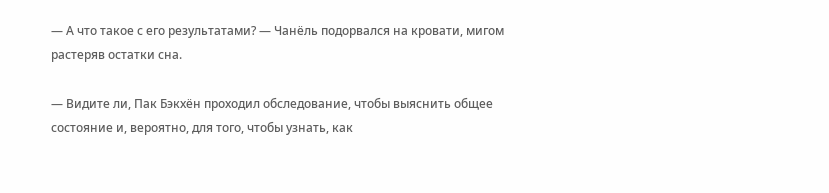— А что такое с его результатами? — Чанёль подорвался на кровати, мигом растеряв остатки сна.

— Видите ли, Пак Бэкхён проходил обследование, чтобы выяснить общее состояние и, вероятно, для того, чтобы узнать, как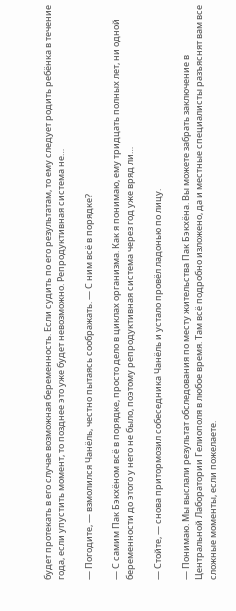будет протекать в его случае возможная беременность. Если судить по его результатам, то ему следует родить ребёнка в течение года, если упустить момент, то позднее это уже будет невозможно. Репродуктивная система не…

— Погодите, — взмолился Чанёль, честно пытаясь соображать. — С ним всё в порядке?

— С самим Пак Бэкхёном всё в порядке, просто дело в циклах организма. Как я понимаю, ему тридцать полных лет, ни одной беременности до этого у него не было, поэтому репродуктивная система через год уже вряд ли…

— Стойте, — снова притормозил собеседника Чанёль и устало провёл ладонью по лицу.

— Понимаю. Мы выслали результат обследования по месту жительства Пак Бэкхёна. Вы можете забрать заключение в Центральной Лаборатории Гелиополя в любое время. Там всё подробно изложено, да и местные специалисты разъяснят вам все сложные моменты, если пожелаете.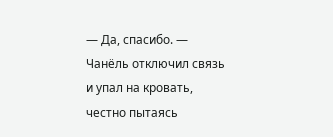— Да, спасибо. — Чанёль отключил связь и упал на кровать, честно пытаясь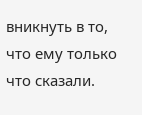вникнуть в то, что ему только что сказали.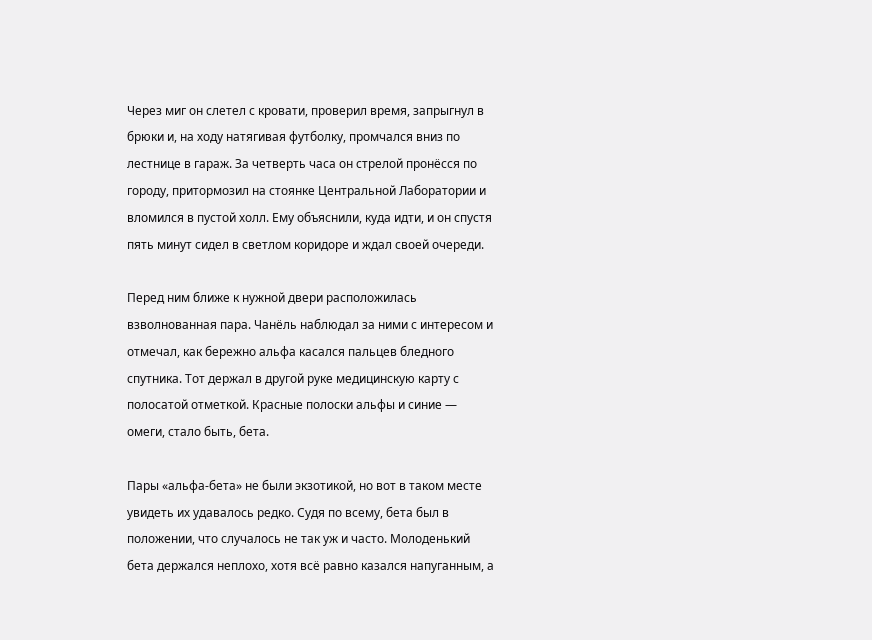Через миг он слетел с кровати, проверил время, запрыгнул в брюки и, на ходу натягивая футболку, промчался вниз по лестнице в гараж. За четверть часа он стрелой пронёсся по городу, притормозил на стоянке Центральной Лаборатории и вломился в пустой холл. Ему объяснили, куда идти, и он спустя пять минут сидел в светлом коридоре и ждал своей очереди.

Перед ним ближе к нужной двери расположилась взволнованная пара. Чанёль наблюдал за ними с интересом и отмечал, как бережно альфа касался пальцев бледного спутника. Тот держал в другой руке медицинскую карту с полосатой отметкой. Красные полоски альфы и синие — омеги, стало быть, бета.

Пары «альфа-бета» не были экзотикой, но вот в таком месте увидеть их удавалось редко. Судя по всему, бета был в положении, что случалось не так уж и часто. Молоденький бета держался неплохо, хотя всё равно казался напуганным, а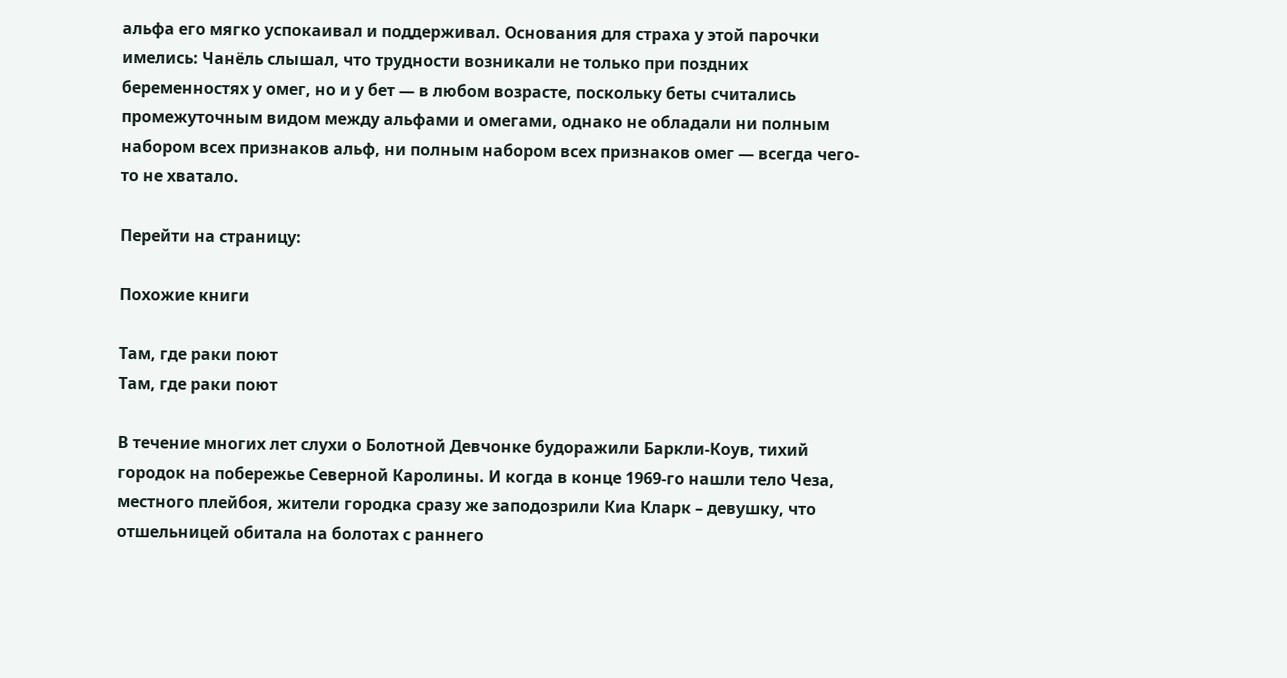альфа его мягко успокаивал и поддерживал. Основания для страха у этой парочки имелись: Чанёль слышал, что трудности возникали не только при поздних беременностях у омег, но и у бет — в любом возрасте, поскольку беты считались промежуточным видом между альфами и омегами, однако не обладали ни полным набором всех признаков альф, ни полным набором всех признаков омег — всегда чего-то не хватало.

Перейти на страницу:

Похожие книги

Там, где раки поют
Там, где раки поют

В течение многих лет слухи о Болотной Девчонке будоражили Баркли-Коув, тихий городок на побережье Северной Каролины. И когда в конце 1969-го нашли тело Чеза, местного плейбоя, жители городка сразу же заподозрили Киа Кларк – девушку, что отшельницей обитала на болотах с раннего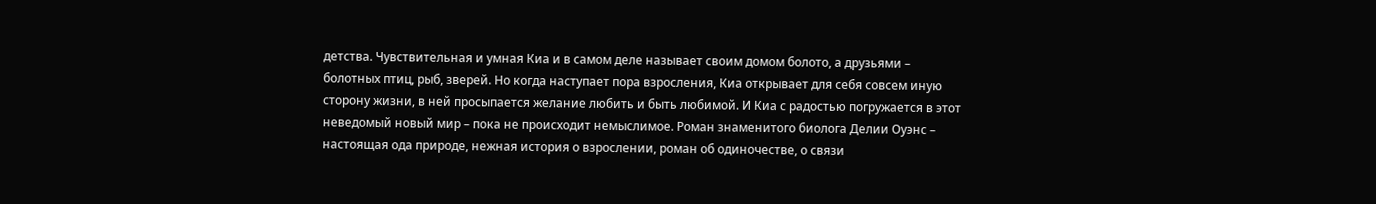детства. Чувствительная и умная Киа и в самом деле называет своим домом болото, а друзьями – болотных птиц, рыб, зверей. Но когда наступает пора взросления, Киа открывает для себя совсем иную сторону жизни, в ней просыпается желание любить и быть любимой. И Киа с радостью погружается в этот неведомый новый мир – пока не происходит немыслимое. Роман знаменитого биолога Делии Оуэнс – настоящая ода природе, нежная история о взрослении, роман об одиночестве, о связи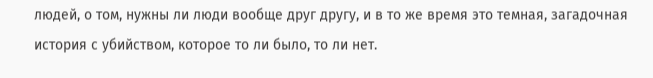людей, о том, нужны ли люди вообще друг другу, и в то же время это темная, загадочная история с убийством, которое то ли было, то ли нет.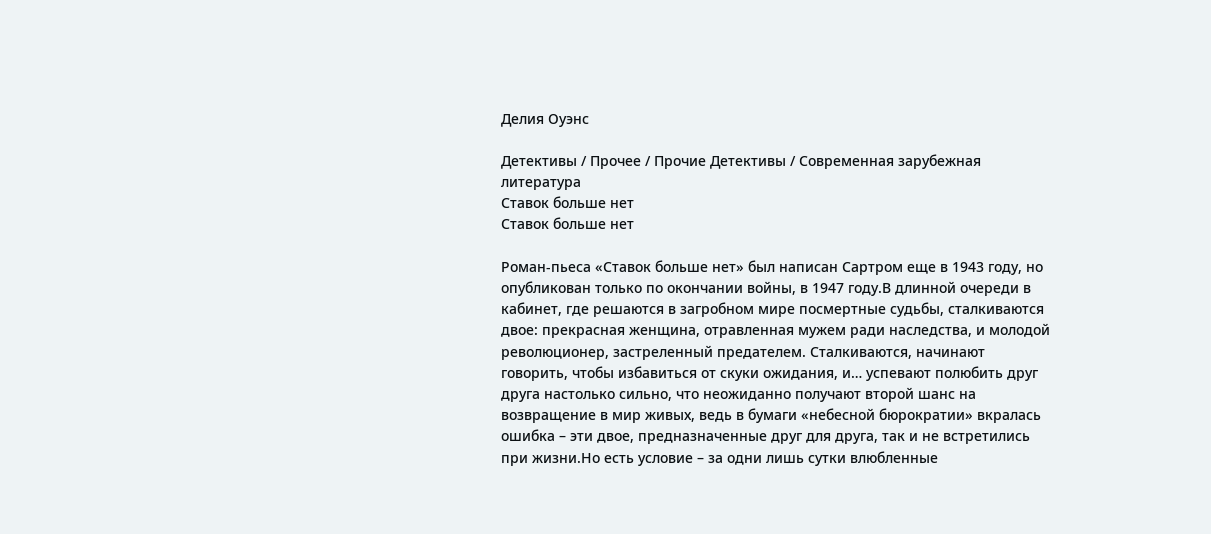Делия Оуэнс

Детективы / Прочее / Прочие Детективы / Современная зарубежная литература
Ставок больше нет
Ставок больше нет

Роман-пьеса «Ставок больше нет» был написан Сартром еще в 1943 году, но опубликован только по окончании войны, в 1947 году.В длинной очереди в кабинет, где решаются в загробном мире посмертные судьбы, сталкиваются двое: прекрасная женщина, отравленная мужем ради наследства, и молодой революционер, застреленный предателем. Сталкиваются, начинают говорить, чтобы избавиться от скуки ожидания, и… успевают полюбить друг друга настолько сильно, что неожиданно получают второй шанс на возвращение в мир живых, ведь в бумаги «небесной бюрократии» вкралась ошибка – эти двое, предназначенные друг для друга, так и не встретились при жизни.Но есть условие – за одни лишь сутки влюбленные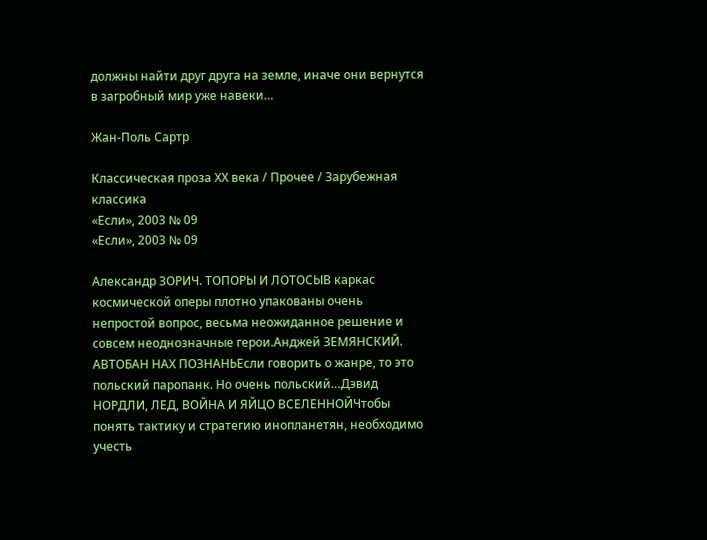должны найти друг друга на земле, иначе они вернутся в загробный мир уже навеки…

Жан-Поль Сартр

Классическая проза ХX века / Прочее / Зарубежная классика
«Если», 2003 № 09
«Если», 2003 № 09

Александр ЗОРИЧ. ТОПОРЫ И ЛОТОСЫВ каркас космической оперы плотно упакованы очень непростой вопрос, весьма неожиданное решение и совсем неоднозначные герои.Анджей ЗЕМЯНСКИЙ. АВТОБАН НАХ ПОЗНАНЬЕсли говорить о жанре, то это польский паропанк. Но очень польский…Дэвид НОРДЛИ, ЛЕД, ВОЙНА И ЯЙЦО ВСЕЛЕННОЙЧтобы понять тактику и стратегию инопланетян, необходимо учесть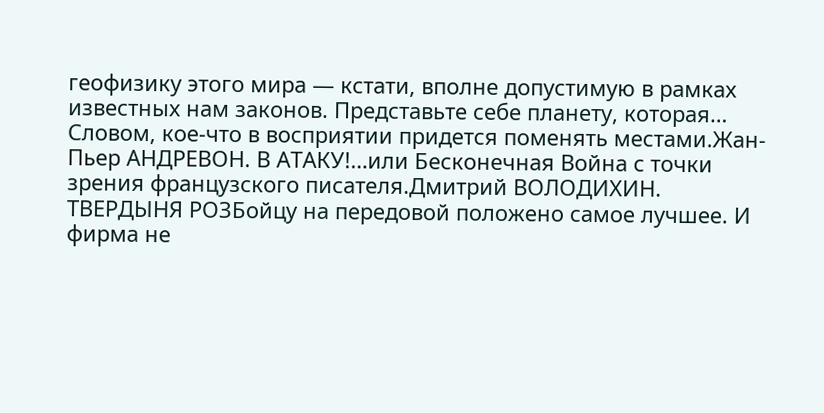геофизику этого мира — кстати, вполне допустимую в рамках известных нам законов. Представьте себе планету, которая… Словом, кое-что в восприятии придется поменять местами.Жан-Пьер АНДРЕВОН. В АТАКУ!…или Бесконечная Война с точки зрения французского писателя.Дмитрий ВОЛОДИХИН. ТВЕРДЫНЯ РОЗБойцу на передовой положено самое лучшее. И фирма не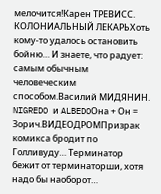мелочится!Карен ТРЕВИСС. КОЛОНИАЛЬНЫЙ ЛЕКАРЬХоть кому-то удалось остановить бойню… И знаете, что радует: самым обычным человеческим способом.Василий МИДЯНИН. NIGREDO и ALBEDOОна + Он = Зорич.ВИДЕОДРОМПризрак комикса бродит по Голливуду… Терминатор бежит от терминаторши, хотя надо бы наоборот…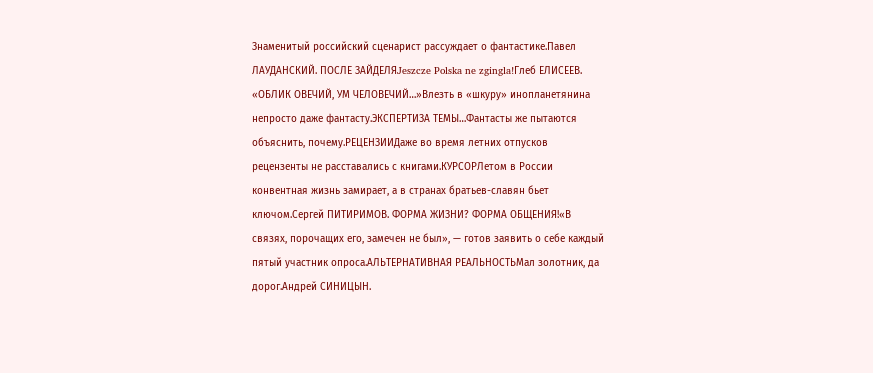Знаменитый российский сценарист рассуждает о фантастике.Павел ЛАУДАНСКИЙ. ПОСЛЕ ЗАЙДЕЛЯJeszcze Polska ne zgingla!Глеб ЕЛИСЕЕВ. «ОБЛИК ОВЕЧИЙ, УМ ЧЕЛОВЕЧИЙ…»Влезть в «шкуру» инопланетянина непросто даже фантасту.ЭКСПЕРТИЗА ТЕМЫ…Фантасты же пытаются объяснить, почему.РЕЦЕНЗИИДаже во время летних отпусков рецензенты не расставались с книгами.КУРСОРЛетом в России конвентная жизнь замирает, а в странах братьев-славян бьет ключом.Сергей ПИТИРИМОВ. ФОРМА ЖИЗНИ? ФОРМА ОБЩЕНИЯ!«В связях, порочащих его, замечен не был», — готов заявить о себе каждый пятый участник опроса.АЛЬТЕРНАТИВНАЯ РЕАЛЬНОСТЬМал золотник, да дорог.Андрей СИНИЦЫН.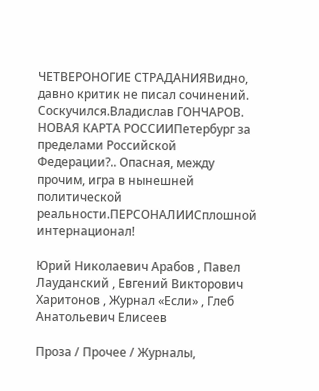ЧЕТВЕРОНОГИЕ СТРАДАНИЯВидно, давно критик не писал сочинений. Соскучился.Владислав ГОНЧАРОВ. НОВАЯ КАРТА РОССИИПетербург за пределами Российской Федерации?.. Опасная, между прочим, игра в нынешней политической реальности.ПЕРСОНАЛИИСплошной интернационал!

Юрий Николаевич Арабов , Павел Лауданский , Евгений Викторович Харитонов , Журнал «Если» , Глеб Анатольевич Елисеев

Проза / Прочее / Журналы,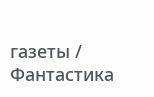газеты / Фантастика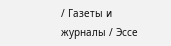/ Газеты и журналы / Эссе